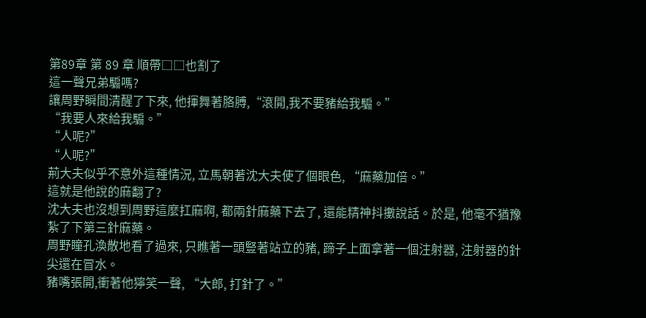第89章 第 89 章 順帶□□也割了
這一聲兄弟騸嗎?
讓周野瞬間清醒了下來, 他揮舞著胳膊,“滾開,我不要豬給我騸。”
“我要人來給我騸。”
“人呢?”
“人呢?”
荊大夫似乎不意外這種情況, 立馬朝著沈大夫使了個眼色, “麻藥加倍。”
這就是他說的麻翻了?
沈大夫也沒想到周野這麼扛麻啊, 都兩針麻藥下去了, 還能精神抖擻說話。於是, 他毫不猶豫紮了下第三針麻藥。
周野瞳孔渙散地看了過來, 只瞧著一頭豎著站立的豬, 蹄子上面拿著一個注射器, 注射器的針尖還在冒水。
豬嘴張開,衝著他獰笑一聲, “大郎, 打針了。”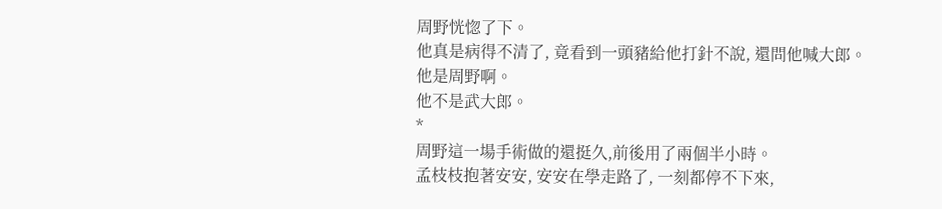周野恍惚了下。
他真是病得不清了, 竟看到一頭豬給他打針不說, 還問他喊大郎。
他是周野啊。
他不是武大郎。
*
周野這一場手術做的還挺久,前後用了兩個半小時。
孟枝枝抱著安安, 安安在學走路了, 一刻都停不下來,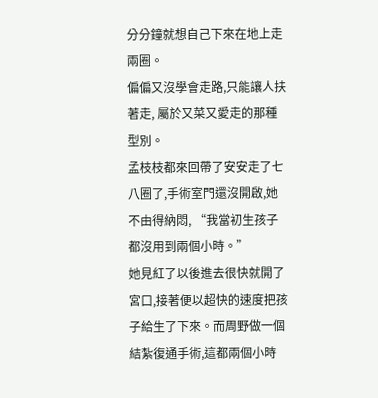分分鐘就想自己下來在地上走兩圈。
偏偏又沒學會走路,只能讓人扶著走, 屬於又菜又愛走的那種型別。
孟枝枝都來回帶了安安走了七八圈了,手術室門還沒開啟,她不由得納悶, “我當初生孩子都沒用到兩個小時。”
她見紅了以後進去很快就開了宮口,接著便以超快的速度把孩子給生了下來。而周野做一個結紮復通手術,這都兩個小時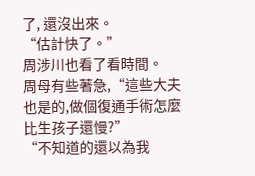了, 還沒出來。
“估計快了。”
周涉川也看了看時間。
周母有些著急,“這些大夫也是的,做個復通手術怎麼比生孩子還慢?”
“不知道的還以為我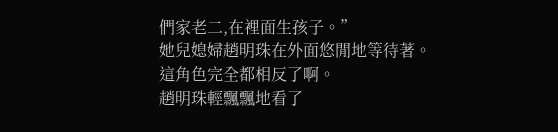們家老二,在裡面生孩子。”
她兒媳婦趙明珠在外面悠閒地等待著。
這角色完全都相反了啊。
趙明珠輕飄飄地看了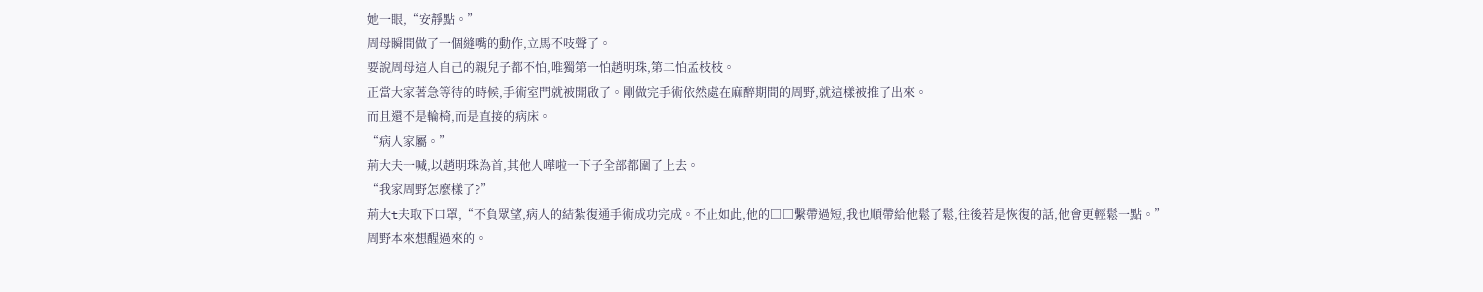她一眼,“安靜點。”
周母瞬間做了一個縫嘴的動作,立馬不吱聲了。
要說周母這人自己的親兒子都不怕,唯獨第一怕趙明珠,第二怕孟枝枝。
正當大家著急等待的時候,手術室門就被開啟了。剛做完手術依然處在麻醉期間的周野,就這樣被推了出來。
而且還不是輪椅,而是直接的病床。
“病人家屬。”
荊大夫一喊,以趙明珠為首,其他人嘩啦一下子全部都圍了上去。
“我家周野怎麼樣了?”
荊大t夫取下口罩,“不負眾望,病人的結紮復通手術成功完成。不止如此,他的□□繫帶過短,我也順帶給他鬆了鬆,往後若是恢復的話,他會更輕鬆一點。”
周野本來想醒過來的。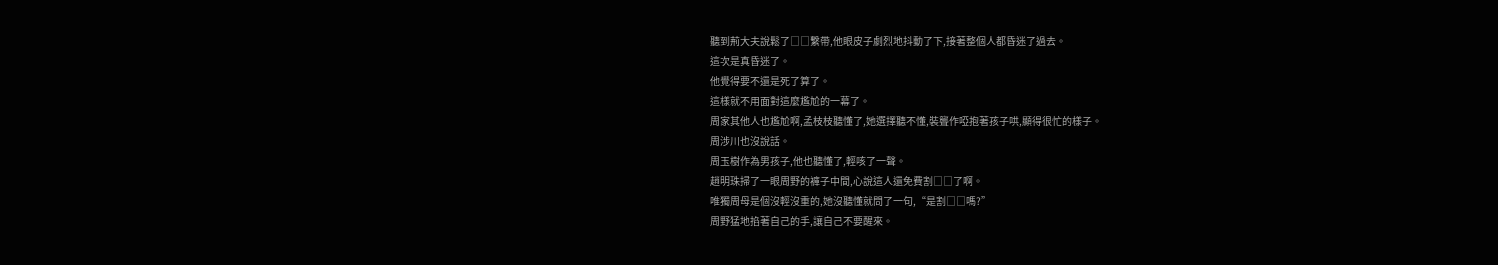聽到荊大夫說鬆了□□繫帶,他眼皮子劇烈地抖動了下,接著整個人都昏迷了過去。
這次是真昏迷了。
他覺得要不還是死了算了。
這樣就不用面對這麼尷尬的一幕了。
周家其他人也尷尬啊,孟枝枝聽懂了,她選擇聽不懂,裝聾作啞抱著孩子哄,顯得很忙的樣子。
周涉川也沒說話。
周玉樹作為男孩子,他也聽懂了,輕咳了一聲。
趙明珠掃了一眼周野的褲子中間,心說這人還免費割□□了啊。
唯獨周母是個沒輕沒重的,她沒聽懂就問了一句,“是割□□嗎?”
周野猛地掐著自己的手,讓自己不要醒來。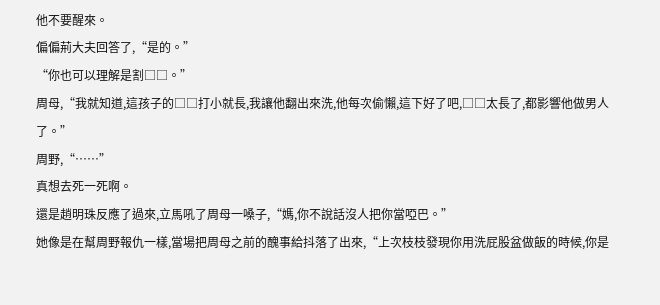他不要醒來。
偏偏荊大夫回答了,“是的。”
“你也可以理解是割□□。”
周母,“我就知道,這孩子的□□打小就長,我讓他翻出來洗,他每次偷懶,這下好了吧,□□太長了,都影響他做男人了。”
周野,“……”
真想去死一死啊。
還是趙明珠反應了過來,立馬吼了周母一嗓子,“媽,你不說話沒人把你當啞巴。”
她像是在幫周野報仇一樣,當場把周母之前的醜事給抖落了出來,“上次枝枝發現你用洗屁股盆做飯的時候,你是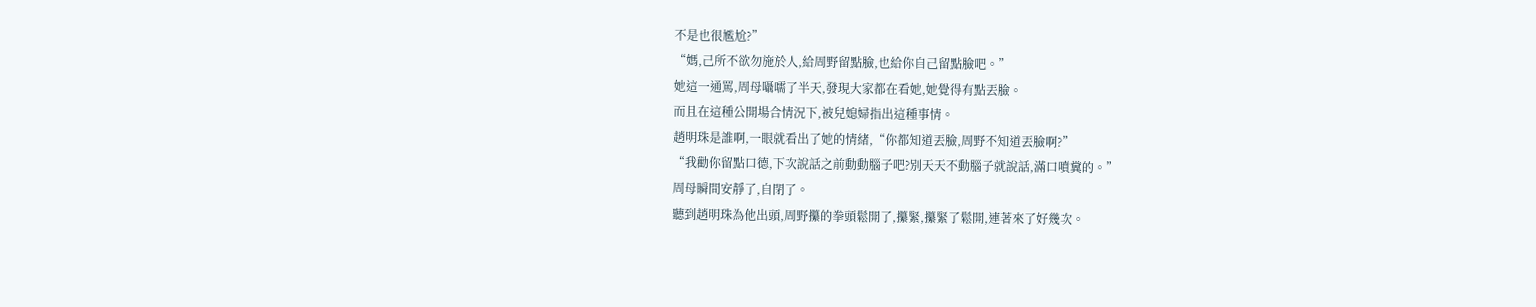不是也很尷尬?”
“媽,己所不欲勿施於人,給周野留點臉,也給你自己留點臉吧。”
她這一通罵,周母囁嚅了半天,發現大家都在看她,她覺得有點丟臉。
而且在這種公開場合情況下,被兒媳婦指出這種事情。
趙明珠是誰啊,一眼就看出了她的情緒,“你都知道丟臉,周野不知道丟臉啊?”
“我勸你留點口德,下次說話之前動動腦子吧?別天天不動腦子就說話,滿口噴糞的。”
周母瞬間安靜了,自閉了。
聽到趙明珠為他出頭,周野攥的拳頭鬆開了,攥緊,攥緊了鬆開,連著來了好幾次。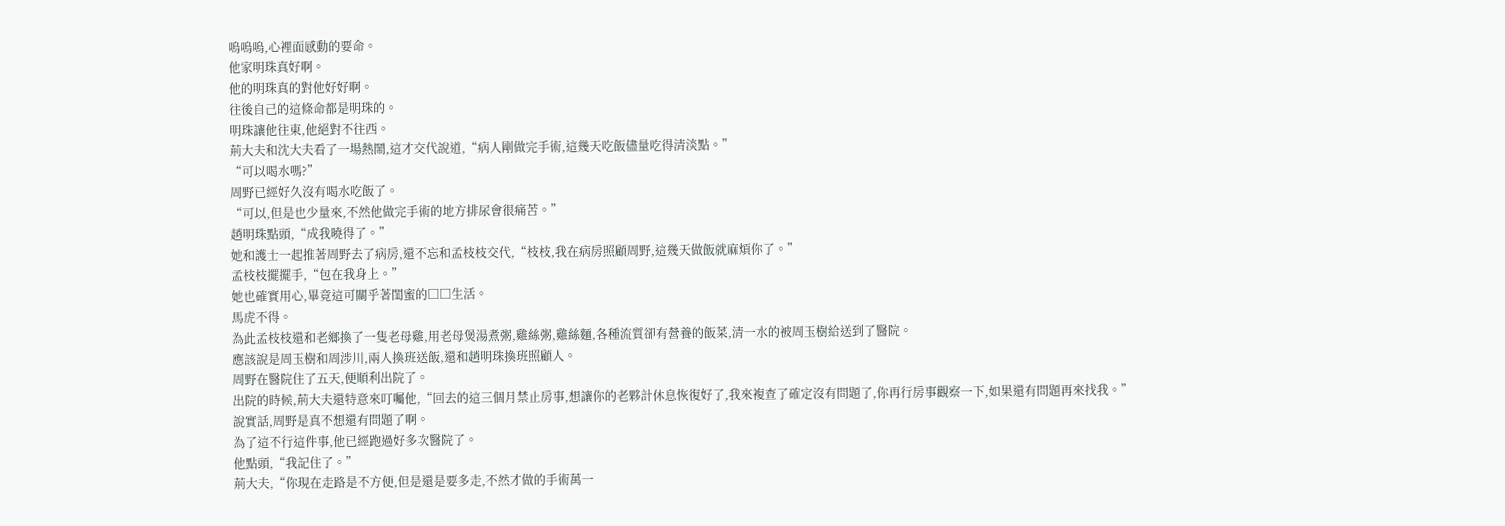嗚嗚嗚,心裡面感動的要命。
他家明珠真好啊。
他的明珠真的對他好好啊。
往後自己的這條命都是明珠的。
明珠讓他往東,他絕對不往西。
荊大夫和沈大夫看了一場熱鬧,這才交代說道,“病人剛做完手術,這幾天吃飯儘量吃得清淡點。”
“可以喝水嗎?”
周野已經好久沒有喝水吃飯了。
“可以,但是也少量來,不然他做完手術的地方排尿會很痛苦。”
趙明珠點頭,“成我曉得了。”
她和護士一起推著周野去了病房,還不忘和孟枝枝交代,“枝枝,我在病房照顧周野,這幾天做飯就麻煩你了。”
孟枝枝擺擺手,“包在我身上。”
她也確實用心,畢竟這可關乎著閨蜜的□□生活。
馬虎不得。
為此孟枝枝還和老鄉換了一隻老母雞,用老母煲湯煮粥,雞絲粥,雞絲麵,各種流質卻有營養的飯菜,清一水的被周玉樹給送到了醫院。
應該說是周玉樹和周涉川,兩人換班送飯,還和趙明珠換班照顧人。
周野在醫院住了五天,便順利出院了。
出院的時候,荊大夫還特意來叮囑他,“回去的這三個月禁止房事,想讓你的老夥計休息恢復好了,我來複查了確定沒有問題了,你再行房事觀察一下,如果還有問題再來找我。”
說實話,周野是真不想還有問題了啊。
為了這不行這件事,他已經跑過好多次醫院了。
他點頭,“我記住了。”
荊大夫,“你現在走路是不方便,但是還是要多走,不然才做的手術萬一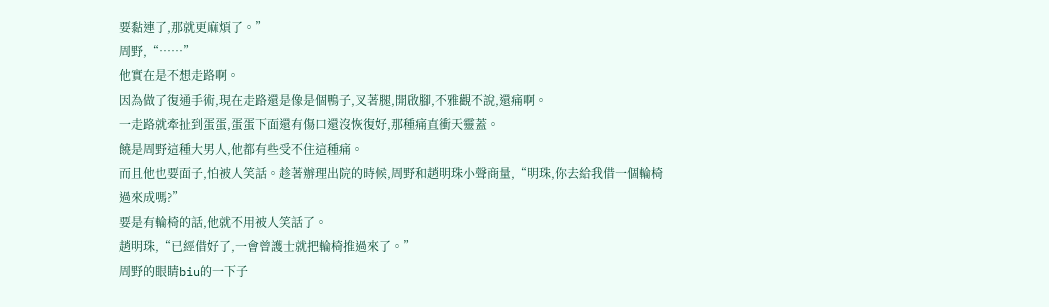要黏連了,那就更麻煩了。”
周野,“……”
他實在是不想走路啊。
因為做了復通手術,現在走路還是像是個鴨子,叉著腿,開啟腳,不雅觀不說,還痛啊。
一走路就牽扯到蛋蛋,蛋蛋下面還有傷口還沒恢復好,那種痛直衝天靈蓋。
饒是周野這種大男人,他都有些受不住這種痛。
而且他也要面子,怕被人笑話。趁著辦理出院的時候,周野和趙明珠小聲商量,“明珠,你去給我借一個輪椅過來成嗎?”
要是有輪椅的話,他就不用被人笑話了。
趙明珠,“已經借好了,一會曾護士就把輪椅推過來了。”
周野的眼睛biu的一下子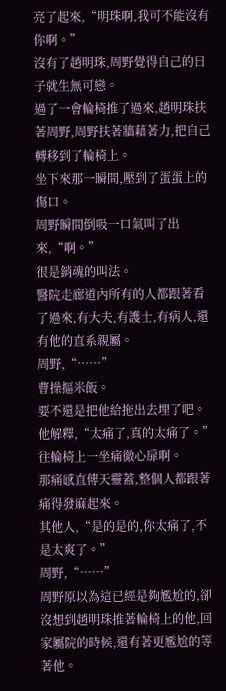亮了起來,“明珠啊,我可不能沒有你啊。”
沒有了趙明珠,周野覺得自己的日子就生無可戀。
過了一會輪椅推了過來,趙明珠扶著周野,周野扶著牆藉著力,把自己轉移到了輪椅上。
坐下來那一瞬間,壓到了蛋蛋上的傷口。
周野瞬間倒吸一口氣叫了出來,“啊。”
很是銷魂的叫法。
醫院走廊道內所有的人都跟著看了過來,有大夫,有護士,有病人,還有他的直系親屬。
周野,“……”
曹操摳米飯。
要不還是把他給拖出去埋了吧。
他解釋,“太痛了,真的太痛了。”
往輪椅上一坐痛徹心扉啊。
那痛感直傳天靈蓋,整個人都跟著痛得發麻起來。
其他人,“是的是的,你太痛了,不是太爽了。”
周野,“……”
周野原以為這已經是夠尷尬的,卻沒想到趙明珠推著輪椅上的他,回家屬院的時候,還有著更尷尬的等著他。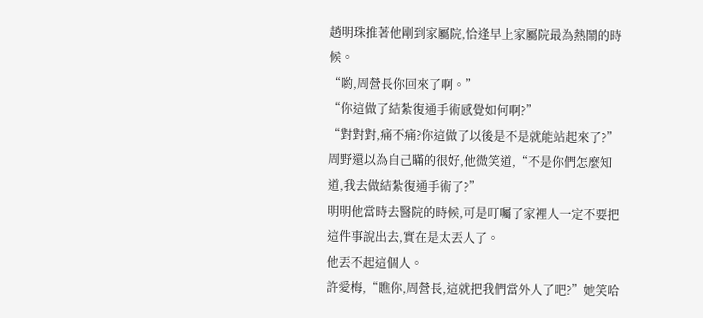趙明珠推著他剛到家屬院,恰逢早上家屬院最為熱鬧的時候。
“喲,周營長你回來了啊。”
“你這做了結紮復通手術感覺如何啊?”
“對對對,痛不痛?你這做了以後是不是就能站起來了?”
周野還以為自己瞞的很好,他微笑道,“不是你們怎麼知道,我去做結紮復通手術了?”
明明他當時去醫院的時候,可是叮囑了家裡人一定不要把這件事說出去,實在是太丟人了。
他丟不起這個人。
許愛梅,“瞧你,周營長,這就把我們當外人了吧?”她笑哈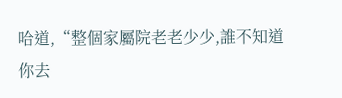哈道,“整個家屬院老老少少,誰不知道你去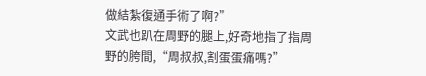做結紮復通手術了啊?”
文武也趴在周野的腿上,好奇地指了指周野的胯間,“周叔叔,割蛋蛋痛嗎?”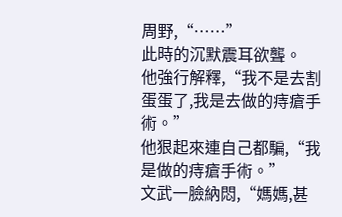周野,“……”
此時的沉默震耳欲聾。
他強行解釋,“我不是去割蛋蛋了,我是去做的痔瘡手術。”
他狠起來連自己都騙,“我是做的痔瘡手術。”
文武一臉納悶,“媽媽,甚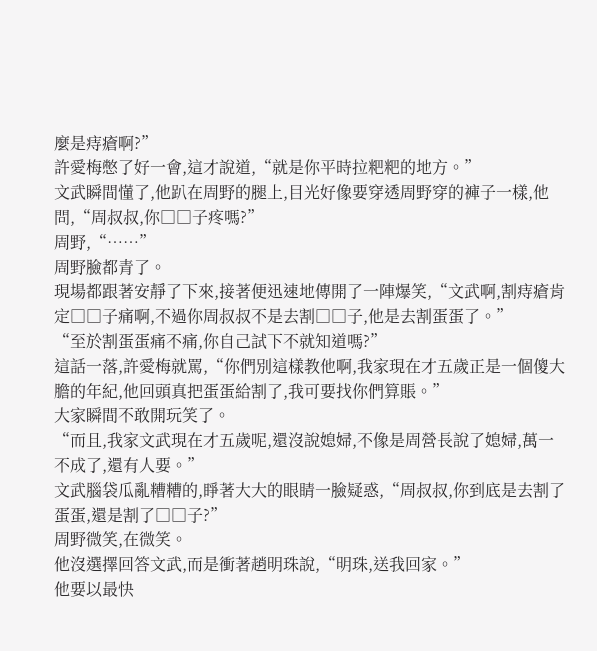麼是痔瘡啊?”
許愛梅憋了好一會,這才說道,“就是你平時拉粑粑的地方。”
文武瞬間懂了,他趴在周野的腿上,目光好像要穿透周野穿的褲子一樣,他問,“周叔叔,你□□子疼嗎?”
周野,“……”
周野臉都青了。
現場都跟著安靜了下來,接著便迅速地傳開了一陣爆笑,“文武啊,割痔瘡肯定□□子痛啊,不過你周叔叔不是去割□□子,他是去割蛋蛋了。”
“至於割蛋蛋痛不痛,你自己試下不就知道嗎?”
這話一落,許愛梅就罵,“你們別這樣教他啊,我家現在才五歲正是一個傻大膽的年紀,他回頭真把蛋蛋給割了,我可要找你們算賬。”
大家瞬間不敢開玩笑了。
“而且,我家文武現在才五歲呢,還沒說媳婦,不像是周營長說了媳婦,萬一不成了,還有人要。”
文武腦袋瓜亂糟糟的,睜著大大的眼睛一臉疑惑,“周叔叔,你到底是去割了蛋蛋,還是割了□□子?”
周野微笑,在微笑。
他沒選擇回答文武,而是衝著趙明珠說,“明珠,送我回家。”
他要以最快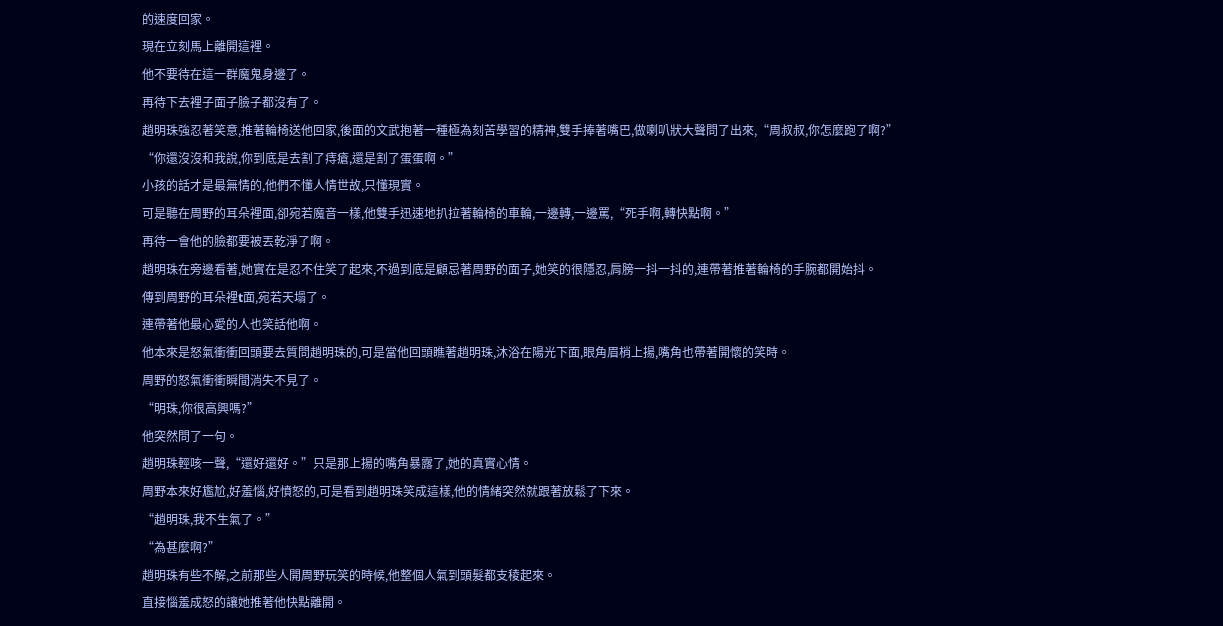的速度回家。
現在立刻馬上離開這裡。
他不要待在這一群魔鬼身邊了。
再待下去裡子面子臉子都沒有了。
趙明珠強忍著笑意,推著輪椅送他回家,後面的文武抱著一種極為刻苦學習的精神,雙手捧著嘴巴,做喇叭狀大聲問了出來,“周叔叔,你怎麼跑了啊?”
“你還沒沒和我說,你到底是去割了痔瘡,還是割了蛋蛋啊。”
小孩的話才是最無情的,他們不懂人情世故,只懂現實。
可是聽在周野的耳朵裡面,卻宛若魔音一樣,他雙手迅速地扒拉著輪椅的車輪,一邊轉,一邊罵,“死手啊,轉快點啊。”
再待一會他的臉都要被丟乾淨了啊。
趙明珠在旁邊看著,她實在是忍不住笑了起來,不過到底是顧忌著周野的面子,她笑的很隱忍,肩膀一抖一抖的,連帶著推著輪椅的手腕都開始抖。
傳到周野的耳朵裡t面,宛若天塌了。
連帶著他最心愛的人也笑話他啊。
他本來是怒氣衝衝回頭要去質問趙明珠的,可是當他回頭瞧著趙明珠,沐浴在陽光下面,眼角眉梢上揚,嘴角也帶著開懷的笑時。
周野的怒氣衝衝瞬間消失不見了。
“明珠,你很高興嗎?”
他突然問了一句。
趙明珠輕咳一聲,“還好還好。”只是那上揚的嘴角暴露了,她的真實心情。
周野本來好尷尬,好羞惱,好憤怒的,可是看到趙明珠笑成這樣,他的情緒突然就跟著放鬆了下來。
“趙明珠,我不生氣了。”
“為甚麼啊?”
趙明珠有些不解,之前那些人開周野玩笑的時候,他整個人氣到頭髮都支稜起來。
直接惱羞成怒的讓她推著他快點離開。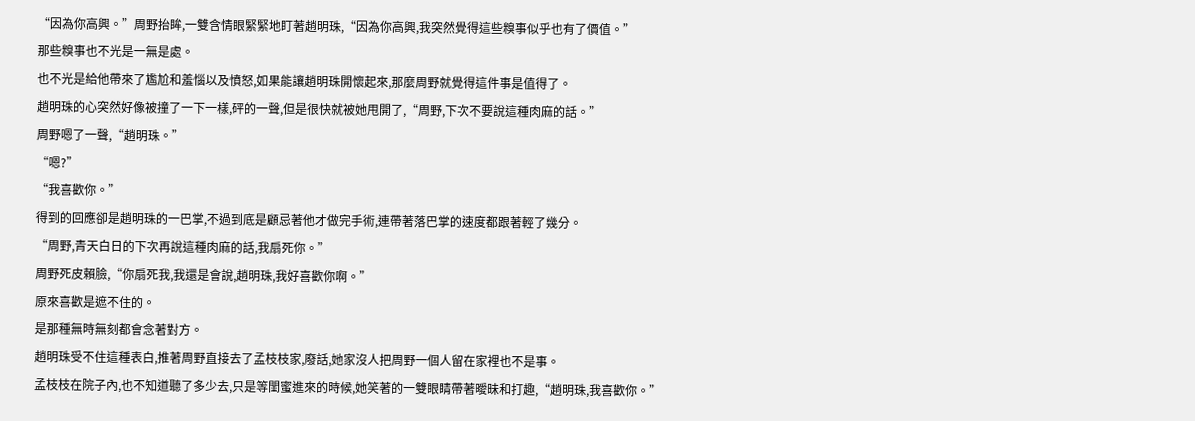“因為你高興。”周野抬眸,一雙含情眼緊緊地盯著趙明珠,“因為你高興,我突然覺得這些糗事似乎也有了價值。”
那些糗事也不光是一無是處。
也不光是給他帶來了尷尬和羞惱以及憤怒,如果能讓趙明珠開懷起來,那麼周野就覺得這件事是值得了。
趙明珠的心突然好像被撞了一下一樣,砰的一聲,但是很快就被她甩開了,“周野,下次不要說這種肉麻的話。”
周野嗯了一聲,“趙明珠。”
“嗯?”
“我喜歡你。”
得到的回應卻是趙明珠的一巴掌,不過到底是顧忌著他才做完手術,連帶著落巴掌的速度都跟著輕了幾分。
“周野,青天白日的下次再說這種肉麻的話,我扇死你。”
周野死皮賴臉,“你扇死我,我還是會說,趙明珠,我好喜歡你啊。”
原來喜歡是遮不住的。
是那種無時無刻都會念著對方。
趙明珠受不住這種表白,推著周野直接去了孟枝枝家,廢話,她家沒人把周野一個人留在家裡也不是事。
孟枝枝在院子內,也不知道聽了多少去,只是等閨蜜進來的時候,她笑著的一雙眼睛帶著曖昧和打趣,“趙明珠,我喜歡你。”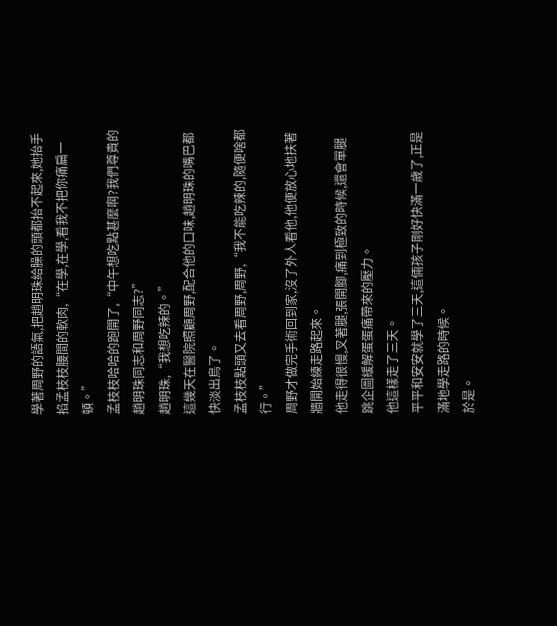學著周野的語氣,把趙明珠給臊的頭都抬不起來,她抬手掐孟枝枝腰間的軟肉,“在學,在學,看我不把你痛扁一頓。”
孟枝枝哈哈的跑開了,“中午想吃點甚麼啊?我們尊貴的趙明珠同志和周野同志?”
趙明珠,“我想吃辣的。”
這幾天在醫院照顧周野,配合他的口味,趙明珠的嘴巴都快淡出鳥了。
孟枝枝點頭又去看周野,周野,“我不能吃辣的,隨便啥都行。”
周野才做完手術回到家,沒了外人看他,他便放心地扶著牆開始練走路起來。
他走得很慢,叉著腿,張開腳,痛到極致的時候,還會單腿跳企圖緩解蛋蛋痛帶來的壓力。
他這樣走了三天。
平平和安安就學了三天,這倆孩子剛好快滿一歲了,正是滿地學走路的時候。
於是。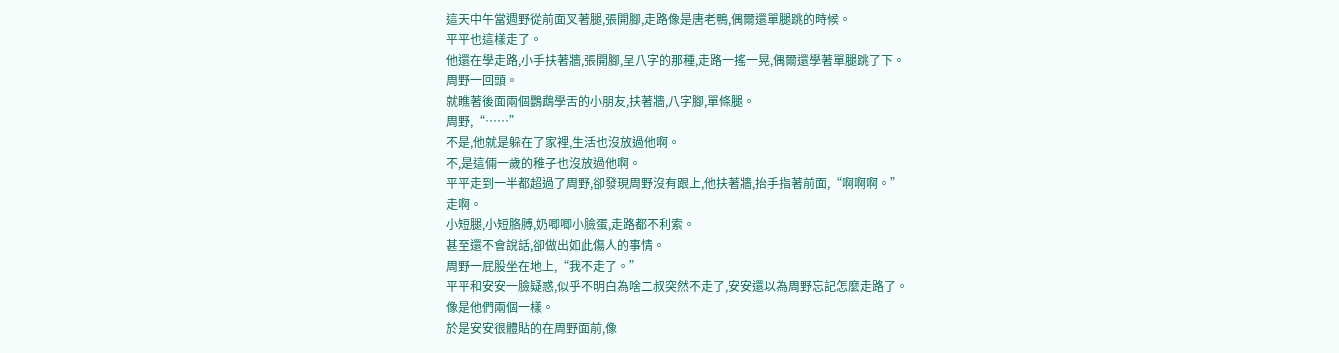這天中午當週野從前面叉著腿,張開腳,走路像是唐老鴨,偶爾還單腿跳的時候。
平平也這樣走了。
他還在學走路,小手扶著牆,張開腳,呈八字的那種,走路一搖一晃,偶爾還學著單腿跳了下。
周野一回頭。
就瞧著後面兩個鸚鵡學舌的小朋友,扶著牆,八字腳,單條腿。
周野,“……”
不是,他就是躲在了家裡,生活也沒放過他啊。
不,是這倆一歲的稚子也沒放過他啊。
平平走到一半都超過了周野,卻發現周野沒有跟上,他扶著牆,抬手指著前面,“啊啊啊。”
走啊。
小短腿,小短胳膊,奶唧唧小臉蛋,走路都不利索。
甚至還不會說話,卻做出如此傷人的事情。
周野一屁股坐在地上,“我不走了。”
平平和安安一臉疑惑,似乎不明白為啥二叔突然不走了,安安還以為周野忘記怎麼走路了。
像是他們兩個一樣。
於是安安很體貼的在周野面前,像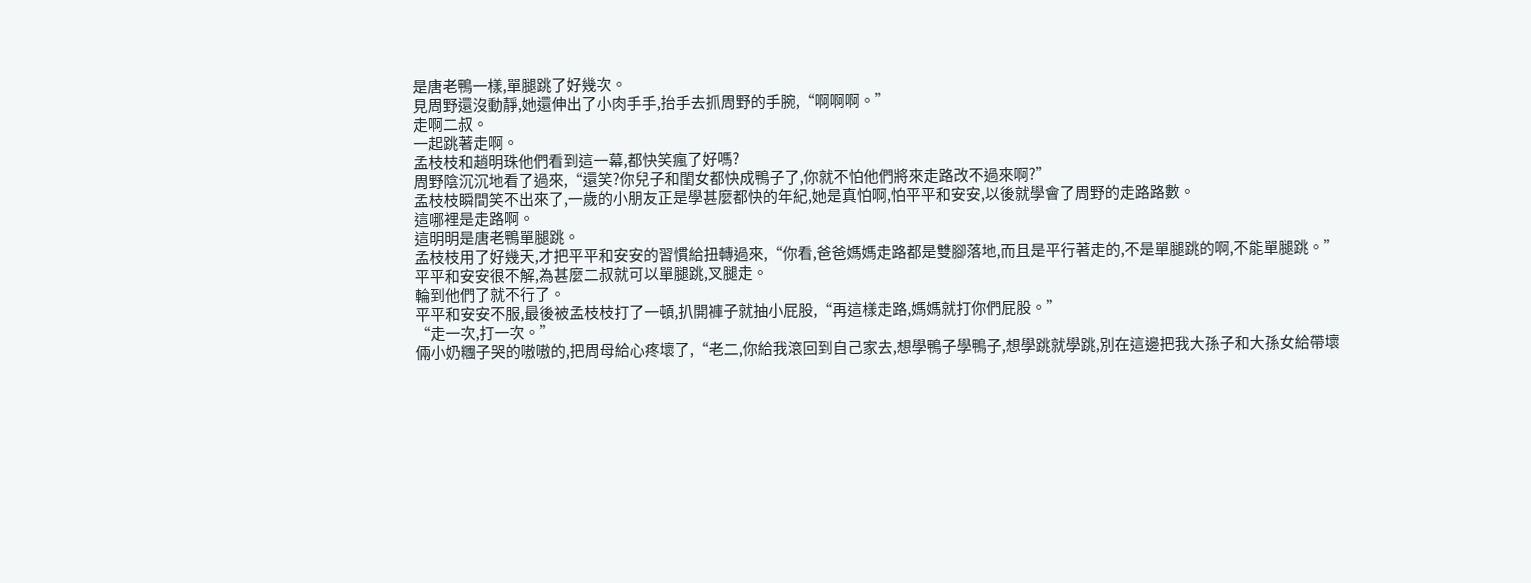是唐老鴨一樣,單腿跳了好幾次。
見周野還沒動靜,她還伸出了小肉手手,抬手去抓周野的手腕,“啊啊啊。”
走啊二叔。
一起跳著走啊。
孟枝枝和趙明珠他們看到這一幕,都快笑瘋了好嗎?
周野陰沉沉地看了過來,“還笑?你兒子和閨女都快成鴨子了,你就不怕他們將來走路改不過來啊?”
孟枝枝瞬間笑不出來了,一歲的小朋友正是學甚麼都快的年紀,她是真怕啊,怕平平和安安,以後就學會了周野的走路路數。
這哪裡是走路啊。
這明明是唐老鴨單腿跳。
孟枝枝用了好幾天,才把平平和安安的習慣給扭轉過來,“你看,爸爸媽媽走路都是雙腳落地,而且是平行著走的,不是單腿跳的啊,不能單腿跳。”
平平和安安很不解,為甚麼二叔就可以單腿跳,叉腿走。
輪到他們了就不行了。
平平和安安不服,最後被孟枝枝打了一頓,扒開褲子就抽小屁股,“再這樣走路,媽媽就打你們屁股。”
“走一次,打一次。”
倆小奶糰子哭的嗷嗷的,把周母給心疼壞了,“老二,你給我滾回到自己家去,想學鴨子學鴨子,想學跳就學跳,別在這邊把我大孫子和大孫女給帶壞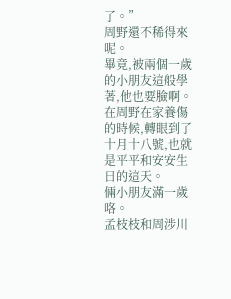了。”
周野還不稀得來呢。
畢竟,被兩個一歲的小朋友這般學著,他也要臉啊。
在周野在家養傷的時候,轉眼到了十月十八號,也就是平平和安安生日的這天。
倆小朋友滿一歲咯。
孟枝枝和周涉川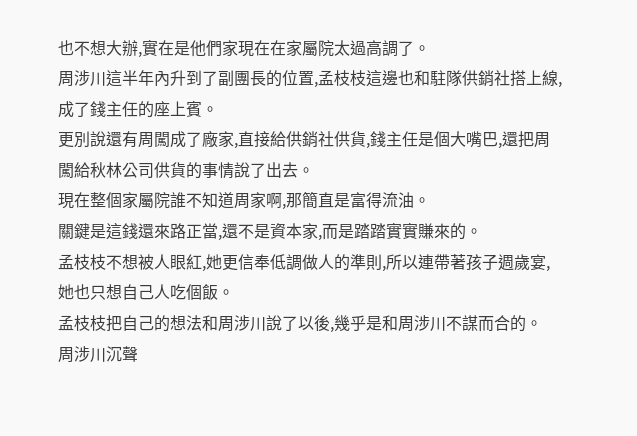也不想大辦,實在是他們家現在在家屬院太過高調了。
周涉川這半年內升到了副團長的位置,孟枝枝這邊也和駐隊供銷社搭上線,成了錢主任的座上賓。
更別說還有周闖成了廠家,直接給供銷社供貨,錢主任是個大嘴巴,還把周闖給秋林公司供貨的事情說了出去。
現在整個家屬院誰不知道周家啊,那簡直是富得流油。
關鍵是這錢還來路正當,還不是資本家,而是踏踏實實賺來的。
孟枝枝不想被人眼紅,她更信奉低調做人的準則,所以連帶著孩子週歲宴,她也只想自己人吃個飯。
孟枝枝把自己的想法和周涉川說了以後,幾乎是和周涉川不謀而合的。
周涉川沉聲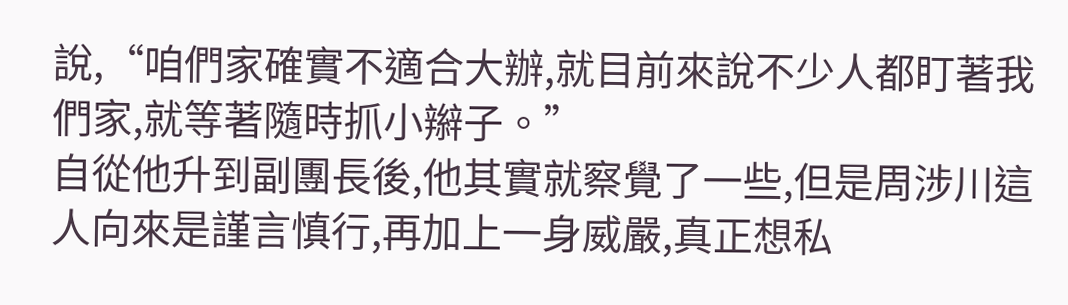說,“咱們家確實不適合大辦,就目前來說不少人都盯著我們家,就等著隨時抓小辮子。”
自從他升到副團長後,他其實就察覺了一些,但是周涉川這人向來是謹言慎行,再加上一身威嚴,真正想私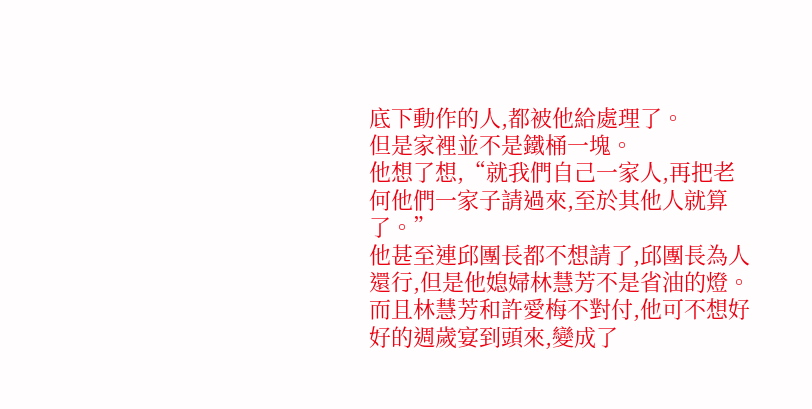底下動作的人,都被他給處理了。
但是家裡並不是鐵桶一塊。
他想了想,“就我們自己一家人,再把老何他們一家子請過來,至於其他人就算了。”
他甚至連邱團長都不想請了,邱團長為人還行,但是他媳婦林慧芳不是省油的燈。
而且林慧芳和許愛梅不對付,他可不想好好的週歲宴到頭來,變成了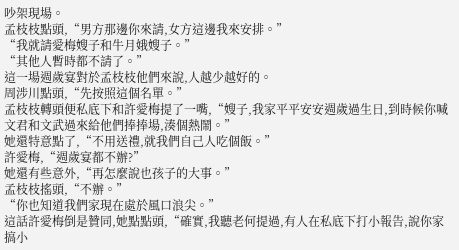吵架現場。
孟枝枝點頭,“男方那邊你來請,女方這邊我來安排。”
“我就請愛梅嫂子和牛月娥嫂子。”
“其他人暫時都不請了。”
這一場週歲宴對於孟枝枝他們來說,人越少越好的。
周涉川點頭,“先按照這個名單。”
孟枝枝轉頭便私底下和許愛梅提了一嘴,“嫂子,我家平平安安週歲過生日,到時候你喊文君和文武過來給他們捧捧場,湊個熱鬧。”
她還特意點了,“不用送禮,就我們自己人吃個飯。”
許愛梅,“週歲宴都不辦?”
她還有些意外,“再怎麼說也孩子的大事。”
孟枝枝搖頭,“不辦。”
“你也知道我們家現在處於風口浪尖。”
這話許愛梅倒是贊同,她點點頭,“確實,我聽老何提過,有人在私底下打小報告,說你家搞小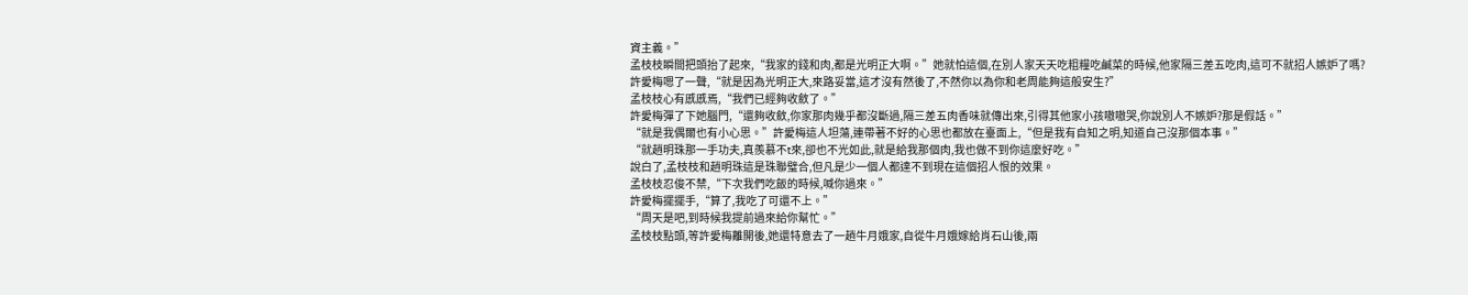資主義。”
孟枝枝瞬間把頭抬了起來,“我家的錢和肉,都是光明正大啊。”她就怕這個,在別人家天天吃粗糧吃鹹菜的時候,他家隔三差五吃肉,這可不就招人嫉妒了嗎?
許愛梅嗯了一聲,“就是因為光明正大,來路妥當,這才沒有然後了,不然你以為你和老周能夠這般安生?”
孟枝枝心有慼慼焉,“我們已經夠收斂了。”
許愛梅彈了下她腦門,“還夠收斂,你家那肉幾乎都沒斷過,隔三差五肉香味就傳出來,引得其他家小孩嗷嗷哭,你說別人不嫉妒?那是假話。”
“就是我偶爾也有小心思。”許愛梅這人坦蕩,連帶著不好的心思也都放在臺面上,“但是我有自知之明,知道自己沒那個本事。”
“就趙明珠那一手功夫,真羨慕不t來,卻也不光如此,就是給我那個肉,我也做不到你這麼好吃。”
說白了,孟枝枝和趙明珠這是珠聯璧合,但凡是少一個人都達不到現在這個招人恨的效果。
孟枝枝忍俊不禁,“下次我們吃飯的時候,喊你過來。”
許愛梅擺擺手,“算了,我吃了可還不上。”
“周天是吧,到時候我提前過來給你幫忙。”
孟枝枝點頭,等許愛梅離開後,她還特意去了一趟牛月娥家,自從牛月娥嫁給肖石山後,兩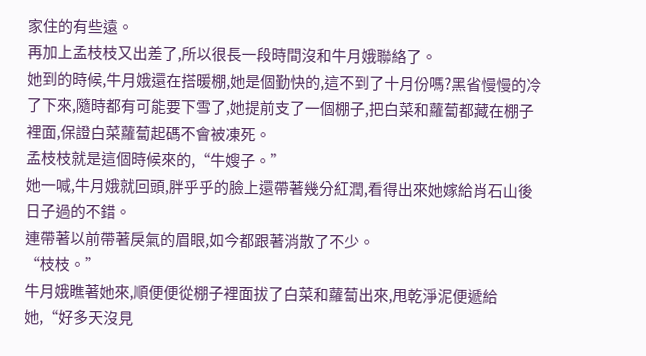家住的有些遠。
再加上孟枝枝又出差了,所以很長一段時間沒和牛月娥聯絡了。
她到的時候,牛月娥還在搭暖棚,她是個勤快的,這不到了十月份嗎?黑省慢慢的冷了下來,隨時都有可能要下雪了,她提前支了一個棚子,把白菜和蘿蔔都藏在棚子裡面,保證白菜蘿蔔起碼不會被凍死。
孟枝枝就是這個時候來的,“牛嫂子。”
她一喊,牛月娥就回頭,胖乎乎的臉上還帶著幾分紅潤,看得出來她嫁給肖石山後日子過的不錯。
連帶著以前帶著戾氣的眉眼,如今都跟著消散了不少。
“枝枝。”
牛月娥瞧著她來,順便便從棚子裡面拔了白菜和蘿蔔出來,甩乾淨泥便遞給她,“好多天沒見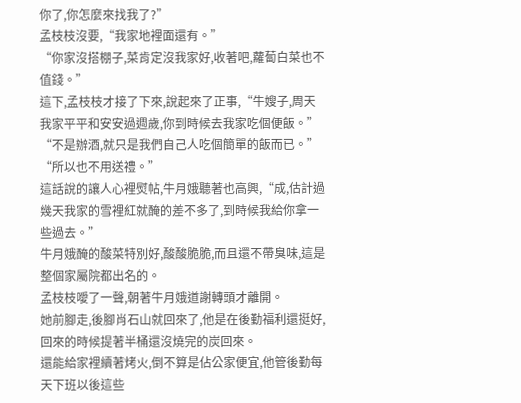你了,你怎麼來找我了?”
孟枝枝沒要,“我家地裡面還有。”
“你家沒搭棚子,菜肯定沒我家好,收著吧,蘿蔔白菜也不值錢。”
這下,孟枝枝才接了下來,說起來了正事,“牛嫂子,周天我家平平和安安過週歲,你到時候去我家吃個便飯。”
“不是辦酒,就只是我們自己人吃個簡單的飯而已。”
“所以也不用送禮。”
這話說的讓人心裡熨帖,牛月娥聽著也高興,“成,估計過幾天我家的雪裡紅就醃的差不多了,到時候我給你拿一些過去。”
牛月娥醃的酸菜特別好,酸酸脆脆,而且還不帶臭味,這是整個家屬院都出名的。
孟枝枝噯了一聲,朝著牛月娥道謝轉頭才離開。
她前腳走,後腳肖石山就回來了,他是在後勤福利還挺好,回來的時候提著半桶還沒燒完的炭回來。
還能給家裡續著烤火,倒不算是佔公家便宜,他管後勤每天下班以後這些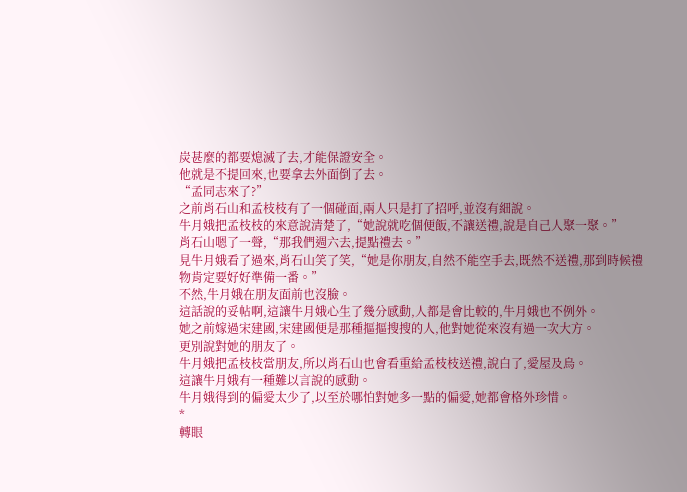炭甚麼的都要熄滅了去,才能保證安全。
他就是不提回來,也要拿去外面倒了去。
“孟同志來了?”
之前肖石山和孟枝枝有了一個碰面,兩人只是打了招呼,並沒有細說。
牛月娥把孟枝枝的來意說清楚了,“她說就吃個便飯,不讓送禮,說是自己人聚一聚。”
肖石山嗯了一聲,“那我們週六去,提點禮去。”
見牛月娥看了過來,肖石山笑了笑,“她是你朋友,自然不能空手去,既然不送禮,那到時候禮物肯定要好好準備一番。”
不然,牛月娥在朋友面前也沒臉。
這話說的妥帖啊,這讓牛月娥心生了幾分感動,人都是會比較的,牛月娥也不例外。
她之前嫁過宋建國,宋建國便是那種摳摳搜搜的人,他對她從來沒有過一次大方。
更別說對她的朋友了。
牛月娥把孟枝枝當朋友,所以肖石山也會看重給孟枝枝送禮,說白了,愛屋及烏。
這讓牛月娥有一種難以言說的感動。
牛月娥得到的偏愛太少了,以至於哪怕對她多一點的偏愛,她都會格外珍惜。
*
轉眼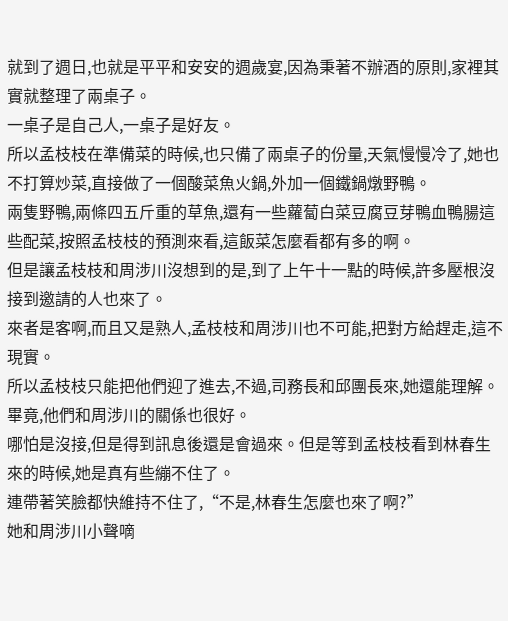就到了週日,也就是平平和安安的週歲宴,因為秉著不辦酒的原則,家裡其實就整理了兩桌子。
一桌子是自己人,一桌子是好友。
所以孟枝枝在準備菜的時候,也只備了兩桌子的份量,天氣慢慢冷了,她也不打算炒菜,直接做了一個酸菜魚火鍋,外加一個鐵鍋燉野鴨。
兩隻野鴨,兩條四五斤重的草魚,還有一些蘿蔔白菜豆腐豆芽鴨血鴨腸這些配菜,按照孟枝枝的預測來看,這飯菜怎麼看都有多的啊。
但是讓孟枝枝和周涉川沒想到的是,到了上午十一點的時候,許多壓根沒接到邀請的人也來了。
來者是客啊,而且又是熟人,孟枝枝和周涉川也不可能,把對方給趕走,這不現實。
所以孟枝枝只能把他們迎了進去,不過,司務長和邱團長來,她還能理解。畢竟,他們和周涉川的關係也很好。
哪怕是沒接,但是得到訊息後還是會過來。但是等到孟枝枝看到林春生來的時候,她是真有些繃不住了。
連帶著笑臉都快維持不住了,“不是,林春生怎麼也來了啊?”
她和周涉川小聲嘀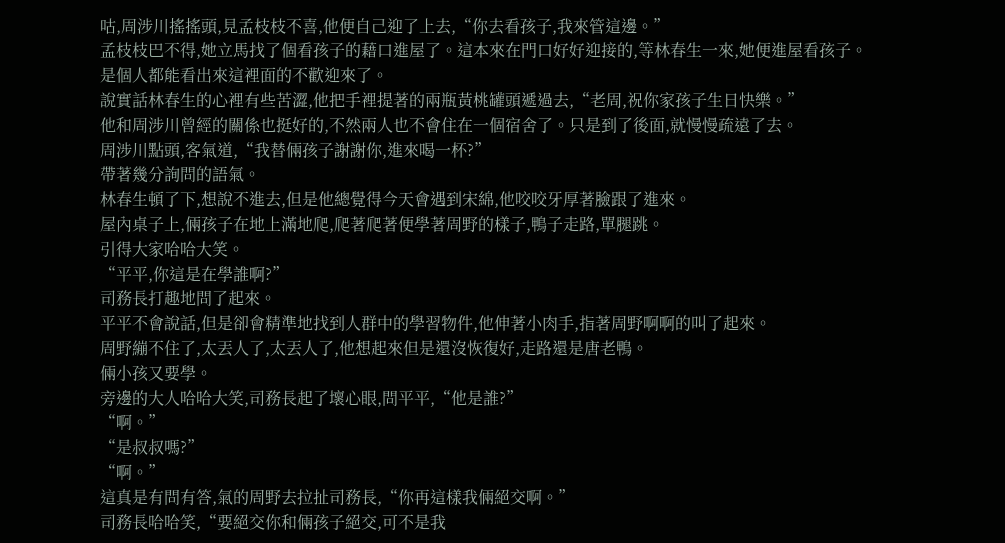咕,周涉川搖搖頭,見孟枝枝不喜,他便自己迎了上去,“你去看孩子,我來管這邊。”
孟枝枝巴不得,她立馬找了個看孩子的藉口進屋了。這本來在門口好好迎接的,等林春生一來,她便進屋看孩子。
是個人都能看出來這裡面的不歡迎來了。
說實話林春生的心裡有些苦澀,他把手裡提著的兩瓶黃桃罐頭遞過去,“老周,祝你家孩子生日快樂。”
他和周涉川曾經的關係也挺好的,不然兩人也不會住在一個宿舍了。只是到了後面,就慢慢疏遠了去。
周涉川點頭,客氣道,“我替倆孩子謝謝你,進來喝一杯?”
帶著幾分詢問的語氣。
林春生頓了下,想說不進去,但是他總覺得今天會遇到宋綿,他咬咬牙厚著臉跟了進來。
屋內桌子上,倆孩子在地上滿地爬,爬著爬著便學著周野的樣子,鴨子走路,單腿跳。
引得大家哈哈大笑。
“平平,你這是在學誰啊?”
司務長打趣地問了起來。
平平不會說話,但是卻會精準地找到人群中的學習物件,他伸著小肉手,指著周野啊啊的叫了起來。
周野繃不住了,太丟人了,太丟人了,他想起來但是還沒恢復好,走路還是唐老鴨。
倆小孩又要學。
旁邊的大人哈哈大笑,司務長起了壞心眼,問平平,“他是誰?”
“啊。”
“是叔叔嗎?”
“啊。”
這真是有問有答,氣的周野去拉扯司務長,“你再這樣我倆絕交啊。”
司務長哈哈笑,“要絕交你和倆孩子絕交,可不是我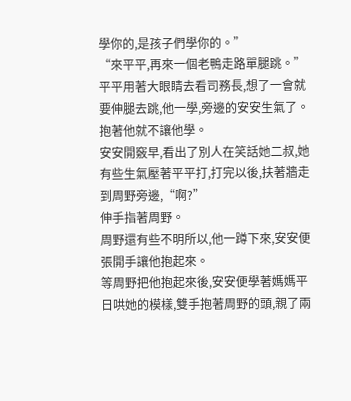學你的,是孩子們學你的。”
“來平平,再來一個老鴨走路單腿跳。”
平平用著大眼睛去看司務長,想了一會就要伸腿去跳,他一學,旁邊的安安生氣了。
抱著他就不讓他學。
安安開竅早,看出了別人在笑話她二叔,她有些生氣壓著平平打,打完以後,扶著牆走到周野旁邊,“啊?”
伸手指著周野。
周野還有些不明所以,他一蹲下來,安安便張開手讓他抱起來。
等周野把他抱起來後,安安便學著媽媽平日哄她的模樣,雙手抱著周野的頭,親了兩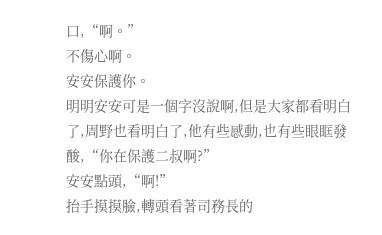口,“啊。”
不傷心啊。
安安保護你。
明明安安可是一個字沒說啊,但是大家都看明白了,周野也看明白了,他有些感動,也有些眼眶發酸,“你在保護二叔啊?”
安安點頭,“啊!”
抬手摸摸臉,轉頭看著司務長的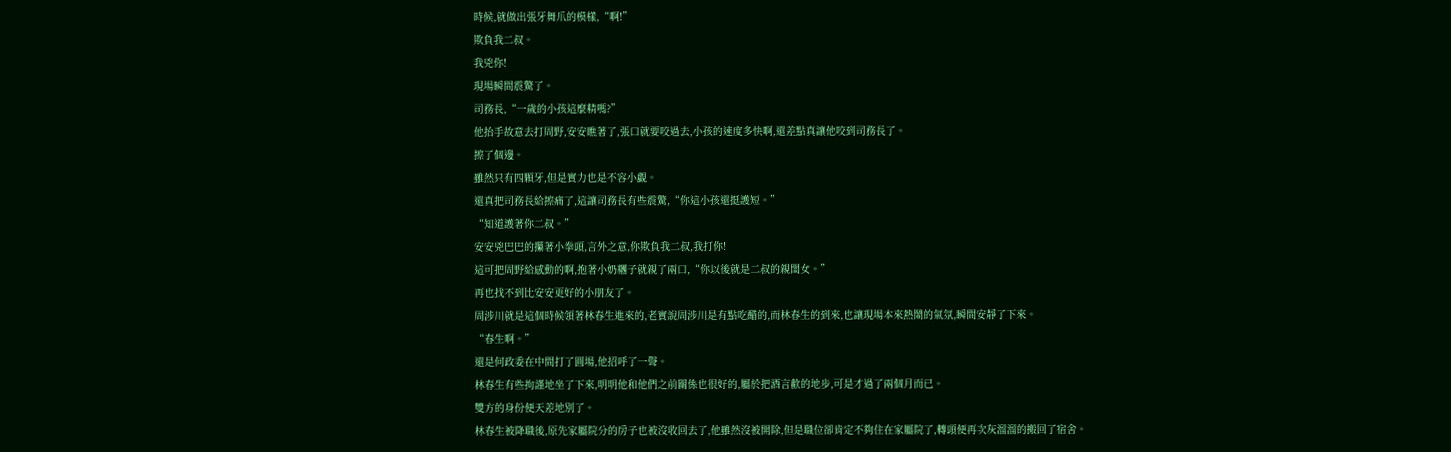時候,就做出張牙舞爪的模樣,“啊!”
欺負我二叔。
我兇你!
現場瞬間震驚了。
司務長,“一歲的小孩這麼精嗎?”
他抬手故意去打周野,安安瞧著了,張口就要咬過去,小孩的速度多快啊,還差點真讓他咬到司務長了。
擦了個邊。
雖然只有四顆牙,但是實力也是不容小覷。
還真把司務長給擦痛了,這讓司務長有些震驚,“你這小孩還挺護短。”
“知道護著你二叔。”
安安兇巴巴的攥著小拳頭,言外之意,你欺負我二叔,我打你!
這可把周野給感動的啊,抱著小奶糰子就親了兩口,“你以後就是二叔的親閨女。”
再也找不到比安安更好的小朋友了。
周涉川就是這個時候領著林春生進來的,老實說周涉川是有點吃醋的,而林春生的到來,也讓現場本來熱鬧的氣氛,瞬間安靜了下來。
“春生啊。”
還是何政委在中間打了圓場,他招呼了一聲。
林春生有些拘謹地坐了下來,明明他和他們之前關係也很好的,屬於把酒言歡的地步,可是才過了兩個月而已。
雙方的身份便天差地別了。
林春生被降職後,原先家屬院分的房子也被沒收回去了,他雖然沒被開除,但是職位卻肯定不夠住在家屬院了,轉頭便再次灰溜溜的搬回了宿舍。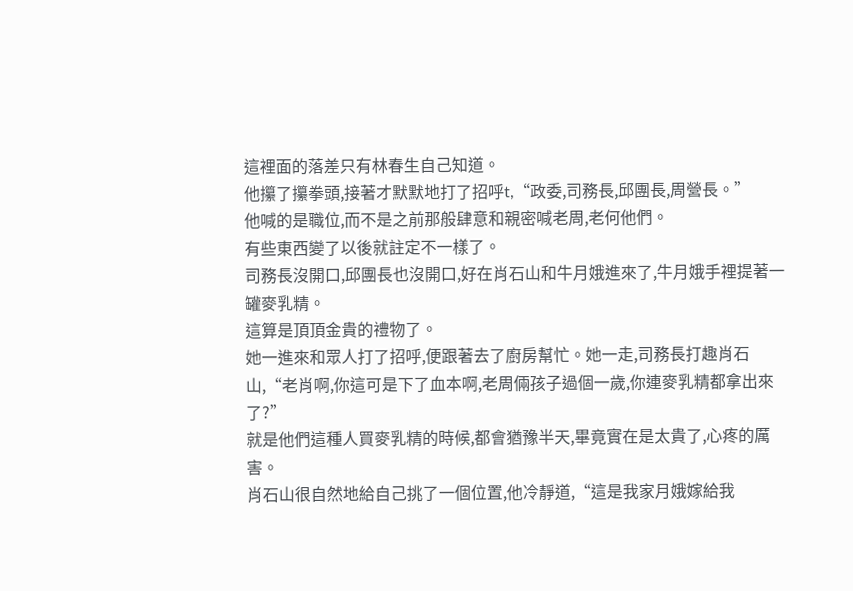這裡面的落差只有林春生自己知道。
他攥了攥拳頭,接著才默默地打了招呼t,“政委,司務長,邱團長,周營長。”
他喊的是職位,而不是之前那般肆意和親密喊老周,老何他們。
有些東西變了以後就註定不一樣了。
司務長沒開口,邱團長也沒開口,好在肖石山和牛月娥進來了,牛月娥手裡提著一罐麥乳精。
這算是頂頂金貴的禮物了。
她一進來和眾人打了招呼,便跟著去了廚房幫忙。她一走,司務長打趣肖石山,“老肖啊,你這可是下了血本啊,老周倆孩子過個一歲,你連麥乳精都拿出來了?”
就是他們這種人買麥乳精的時候,都會猶豫半天,畢竟實在是太貴了,心疼的厲害。
肖石山很自然地給自己挑了一個位置,他冷靜道,“這是我家月娥嫁給我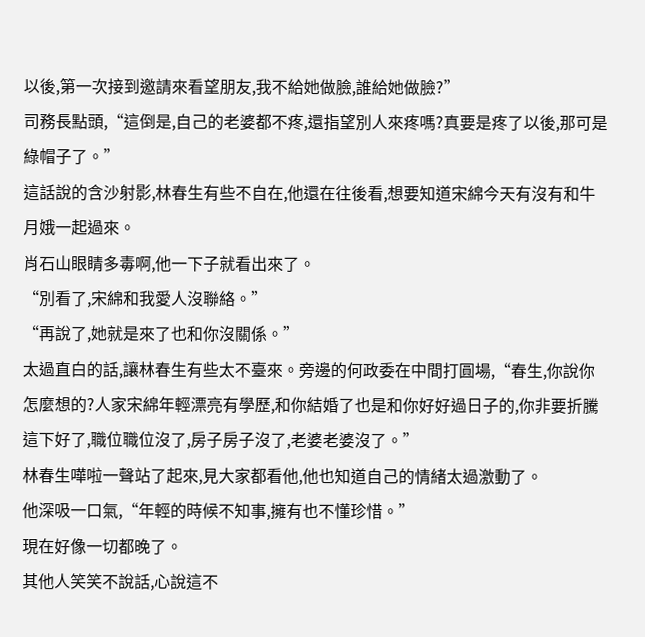以後,第一次接到邀請來看望朋友,我不給她做臉,誰給她做臉?”
司務長點頭,“這倒是,自己的老婆都不疼,還指望別人來疼嗎?真要是疼了以後,那可是綠帽子了。”
這話說的含沙射影,林春生有些不自在,他還在往後看,想要知道宋綿今天有沒有和牛月娥一起過來。
肖石山眼睛多毒啊,他一下子就看出來了。
“別看了,宋綿和我愛人沒聯絡。”
“再說了,她就是來了也和你沒關係。”
太過直白的話,讓林春生有些太不臺來。旁邊的何政委在中間打圓場,“春生,你說你怎麼想的?人家宋綿年輕漂亮有學歷,和你結婚了也是和你好好過日子的,你非要折騰這下好了,職位職位沒了,房子房子沒了,老婆老婆沒了。”
林春生嘩啦一聲站了起來,見大家都看他,他也知道自己的情緒太過激動了。
他深吸一口氣,“年輕的時候不知事,擁有也不懂珍惜。”
現在好像一切都晚了。
其他人笑笑不說話,心說這不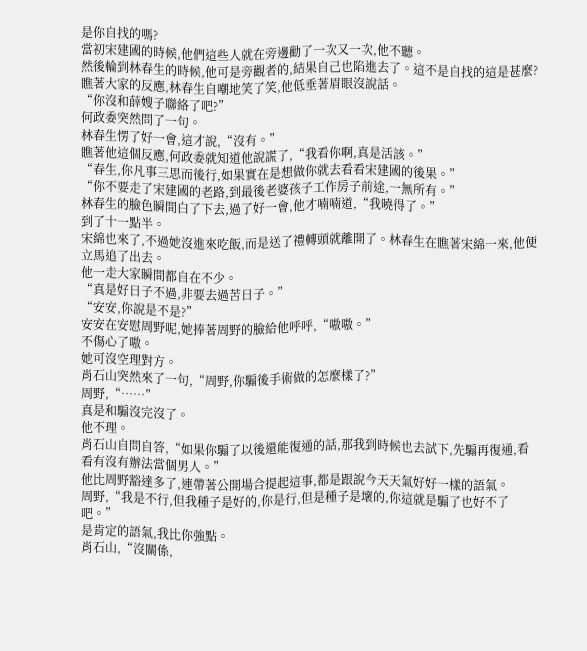是你自找的嗎?
當初宋建國的時候,他們這些人就在旁邊勸了一次又一次,他不聽。
然後輪到林春生的時候,他可是旁觀者的,結果自己也陷進去了。這不是自找的這是甚麼?
瞧著大家的反應,林春生自嘲地笑了笑,他低垂著眉眼沒說話。
“你沒和薛嫂子聯絡了吧?”
何政委突然問了一句。
林春生愣了好一會,這才說,“沒有。”
瞧著他這個反應,何政委就知道他說謊了,“我看你啊,真是活該。”
“春生,你凡事三思而後行,如果實在是想做你就去看看宋建國的後果。”
“你不要走了宋建國的老路,到最後老婆孩子工作房子前途,一無所有。”
林春生的臉色瞬間白了下去,過了好一會,他才喃喃道,“我曉得了。”
到了十一點半。
宋綿也來了,不過她沒進來吃飯,而是送了禮轉頭就離開了。林春生在瞧著宋綿一來,他便立馬追了出去。
他一走大家瞬間都自在不少。
“真是好日子不過,非要去過苦日子。”
“安安,你說是不是?”
安安在安慰周野呢,她捧著周野的臉給他呼呼,“嗷嗷。”
不傷心了嗷。
她可沒空理對方。
肖石山突然來了一句,“周野,你騸後手術做的怎麼樣了?”
周野,“……”
真是和騸沒完沒了。
他不理。
肖石山自問自答,“如果你騸了以後還能復通的話,那我到時候也去試下,先騸再復通,看看有沒有辦法當個男人。”
他比周野豁達多了,連帶著公開場合提起這事,都是跟說今天天氣好好一樣的語氣。
周野,“我是不行,但我種子是好的,你是行,但是種子是壞的,你這就是騸了也好不了吧。”
是肯定的語氣,我比你強點。
肖石山,“沒關係,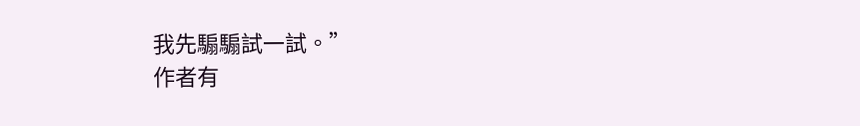我先騸騸試一試。”
作者有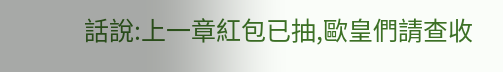話說:上一章紅包已抽,歐皇們請查收